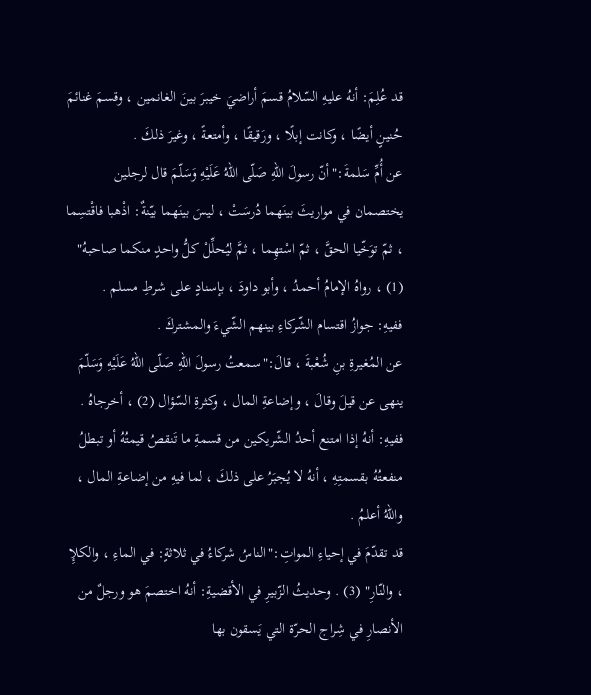قد عُلِمَ: أنهُ عليهِ السّلامُ قسمَ أراضيَ خيبرَ بينَ الغانمين ، وقسمَ غنائمَ حُنينٍ أيضًا ، وكانت إبلًا ، ورَقيقًا ، وأمتعةً ، وغيرَ ذلكَ .
عن أُمِّ سَلمةَ:"أنّ رسولَ اللهِ صَلّى اللهُ عَلَيْهِ وَسَلّمَ قال لرجلين يختصمان في مواريثَ بينَهما دُرسَتْ ، ليسَ بينَهما بيّنةٌ: اذْهبا فاقْتسِما ، ثمّ توَخّيا الحقَّ ، ثمّ اسْتهِما ، ثمَّ ليُحلِّلْ كلُّ واحدٍ منكما صاحبهُ" (1) ، رواهُ الإمامُ أحمدُ ، وأبو داودَ ، بإسنادٍ على شرطِ مسلم .
ففيهِ: جوازُ اقتسام الشّركاءِ بينهم الشّيءَ والمشتركَ .
عن المُغيرةِ بنِ شُعْبةَ ، قالَ:"سمعتُ رسولَ اللهِ صَلّى اللهُ عَلَيْهِ وَسَلّمَ ينهى عن قيلَ وقالَ ، وإضاعةِ المال ، وكثرةِ السّؤال (2) ، أخرجاهُ .
ففيهِ: أنهُ إذا امتنع أحدُ الشّريكين من قسمةِ ما تَنقصُ قيمتُهُ أو تبطلُ منفعتُهُ بقسمتِهِ ، أنهُ لا يُجبَرُ على ذلكَ ، لما فيهِ من إضاعةِ المال ، واللهُ أعلمُ .
قد تقدّمَ في إحياءِ المواتِ:"الناسُ شركاءُ في ثلاثةٍ: في الماءِ ، والكلإِ ، والنّارِ" (3) . وحديثُ الزّبيرِ في الأقضيةِ: أنهُ اختصمَ هو ورجلٌ من الأنصارِ في شِراج الحرّة التي يَسقون بها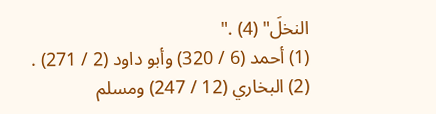النخلَ" (4) ."
(1) أحمد (6 / 320) وأبو داود (2 / 271) .
(2) البخاري (12 / 247) ومسلم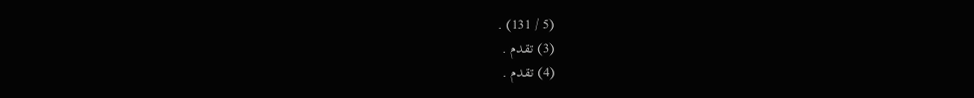(5 / 131) .
(3) تقدم .
(4) تقدم .